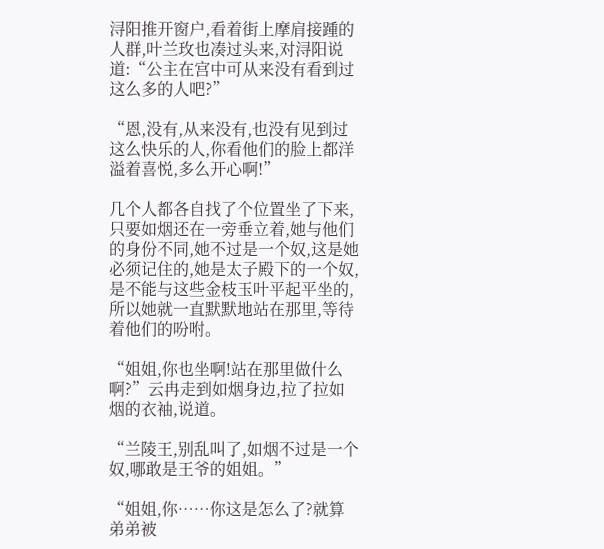浔阳推开窗户,看着街上摩肩接踵的人群,叶兰玫也凑过头来,对浔阳说道:“公主在宫中可从来没有看到过这么多的人吧?”

“恩,没有,从来没有,也没有见到过这么快乐的人,你看他们的脸上都洋溢着喜悦,多么开心啊!”

几个人都各自找了个位置坐了下来,只要如烟还在一旁垂立着,她与他们的身份不同,她不过是一个奴,这是她必须记住的,她是太子殿下的一个奴,是不能与这些金枝玉叶平起平坐的,所以她就一直默默地站在那里,等待着他们的吩咐。

“姐姐,你也坐啊!站在那里做什么啊?”云冉走到如烟身边,拉了拉如烟的衣袖,说道。

“兰陵王,别乱叫了,如烟不过是一个奴,哪敢是王爷的姐姐。”

“姐姐,你……你这是怎么了?就算弟弟被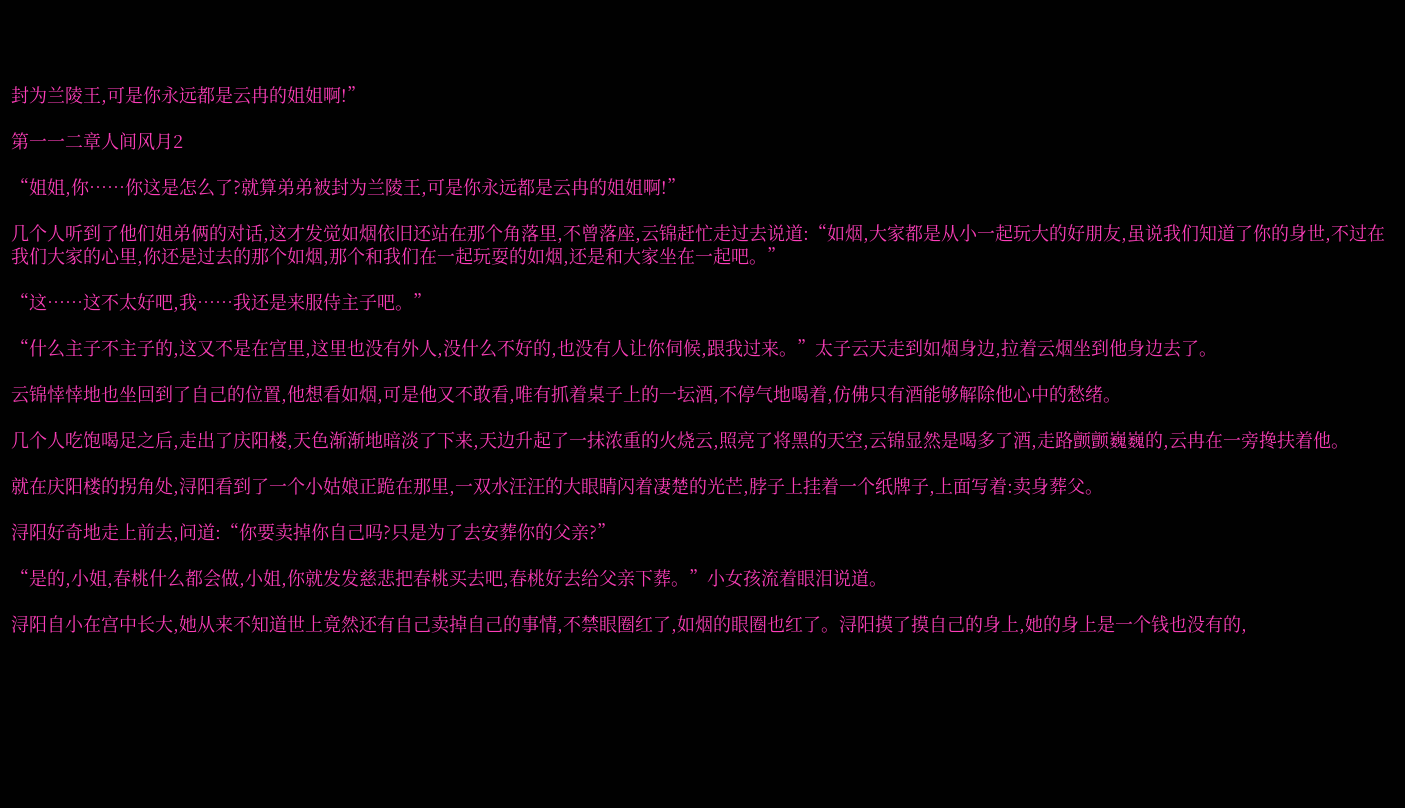封为兰陵王,可是你永远都是云冉的姐姐啊!”

第一一二章人间风月2

“姐姐,你……你这是怎么了?就算弟弟被封为兰陵王,可是你永远都是云冉的姐姐啊!”

几个人听到了他们姐弟俩的对话,这才发觉如烟依旧还站在那个角落里,不曾落座,云锦赶忙走过去说道:“如烟,大家都是从小一起玩大的好朋友,虽说我们知道了你的身世,不过在我们大家的心里,你还是过去的那个如烟,那个和我们在一起玩耍的如烟,还是和大家坐在一起吧。”

“这……这不太好吧,我……我还是来服侍主子吧。”

“什么主子不主子的,这又不是在宫里,这里也没有外人,没什么不好的,也没有人让你伺候,跟我过来。”太子云天走到如烟身边,拉着云烟坐到他身边去了。

云锦悻悻地也坐回到了自己的位置,他想看如烟,可是他又不敢看,唯有抓着桌子上的一坛酒,不停气地喝着,仿佛只有酒能够解除他心中的愁绪。

几个人吃饱喝足之后,走出了庆阳楼,天色渐渐地暗淡了下来,天边升起了一抹浓重的火烧云,照亮了将黑的天空,云锦显然是喝多了酒,走路颤颤巍巍的,云冉在一旁搀扶着他。

就在庆阳楼的拐角处,浔阳看到了一个小姑娘正跪在那里,一双水汪汪的大眼睛闪着凄楚的光芒,脖子上挂着一个纸牌子,上面写着:卖身葬父。

浔阳好奇地走上前去,问道:“你要卖掉你自己吗?只是为了去安葬你的父亲?”

“是的,小姐,春桃什么都会做,小姐,你就发发慈悲把春桃买去吧,春桃好去给父亲下葬。”小女孩流着眼泪说道。

浔阳自小在宫中长大,她从来不知道世上竟然还有自己卖掉自己的事情,不禁眼圈红了,如烟的眼圈也红了。浔阳摸了摸自己的身上,她的身上是一个钱也没有的,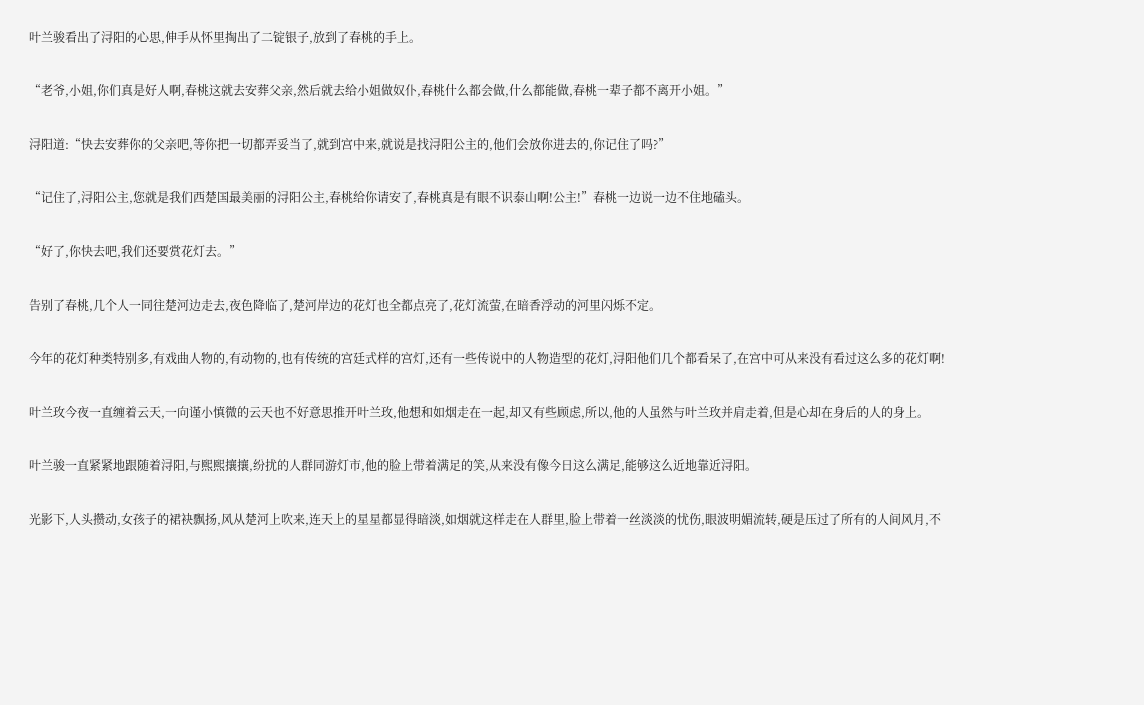叶兰骏看出了浔阳的心思,伸手从怀里掏出了二锭银子,放到了春桃的手上。

“老爷,小姐,你们真是好人啊,春桃这就去安葬父亲,然后就去给小姐做奴仆,春桃什么都会做,什么都能做,春桃一辈子都不离开小姐。”

浔阳道:“快去安葬你的父亲吧,等你把一切都弄妥当了,就到宫中来,就说是找浔阳公主的,他们会放你进去的,你记住了吗?”

“记住了,浔阳公主,您就是我们西楚国最美丽的浔阳公主,春桃给你请安了,春桃真是有眼不识泰山啊!公主!”春桃一边说一边不住地磕头。

“好了,你快去吧,我们还要赏花灯去。”

告别了春桃,几个人一同往楚河边走去,夜色降临了,楚河岸边的花灯也全都点亮了,花灯流萤,在暗香浮动的河里闪烁不定。

今年的花灯种类特别多,有戏曲人物的,有动物的,也有传统的宫廷式样的宫灯,还有一些传说中的人物造型的花灯,浔阳他们几个都看呆了,在宫中可从来没有看过这么多的花灯啊!

叶兰玫今夜一直缠着云天,一向谨小慎微的云天也不好意思推开叶兰玫,他想和如烟走在一起,却又有些顾虑,所以,他的人虽然与叶兰玫并肩走着,但是心却在身后的人的身上。

叶兰骏一直紧紧地跟随着浔阳,与熙熙攘攘,纷扰的人群同游灯市,他的脸上带着满足的笑,从来没有像今日这么满足,能够这么近地靠近浔阳。

光影下,人头攒动,女孩子的裙袂飘扬,风从楚河上吹来,连天上的星星都显得暗淡,如烟就这样走在人群里,脸上带着一丝淡淡的忧伤,眼波明媚流转,硬是压过了所有的人间风月,不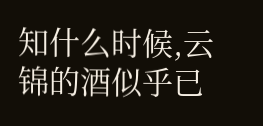知什么时候,云锦的酒似乎已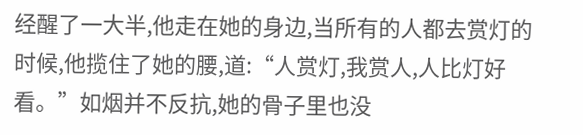经醒了一大半,他走在她的身边,当所有的人都去赏灯的时候,他揽住了她的腰,道:“人赏灯,我赏人,人比灯好看。”如烟并不反抗,她的骨子里也没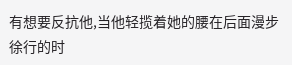有想要反抗他,当他轻揽着她的腰在后面漫步徐行的时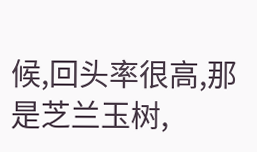候,回头率很高,那是芝兰玉树,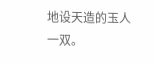地设天造的玉人一双。